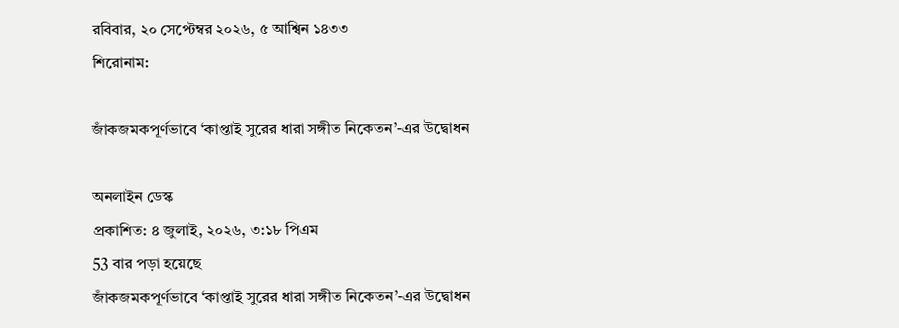রবিবার, ২০ সেপ্টেম্বর ২০২৬, ৫ আশ্বিন ১৪৩৩
শিরোনাম:

জাঁকজমকপূর্ণভাবে ‘কাপ্তাই সুরের ধারা সঙ্গীত নিকেতন’-এর উদ্বোধন

অনলাইন ডেস্ক
প্রকাশিত: ৪ জুলাই, ২০২৬, ৩:১৮ পিএম
53 বার পড়া হয়েছে
জাঁকজমকপূর্ণভাবে ‘কাপ্তাই সুরের ধারা সঙ্গীত নিকেতন’-এর উদ্বোধন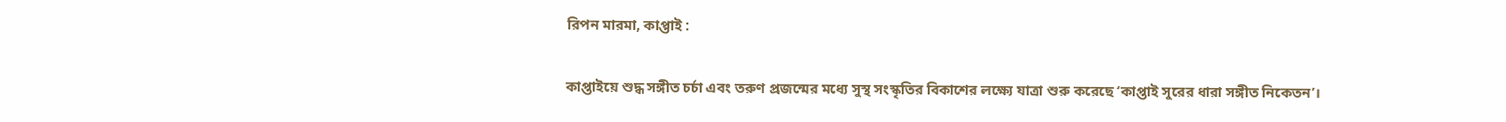রিপন মারমা, কাপ্তাই :

কাপ্তাইয়ে শুদ্ধ সঙ্গীত চর্চা এবং তরুণ প্রজন্মের মধ্যে সুস্থ সংস্কৃতির বিকাশের লক্ষ্যে যাত্রা শুরু করেছে ‘কাপ্তাই সুরের ধারা সঙ্গীত নিকেতন’।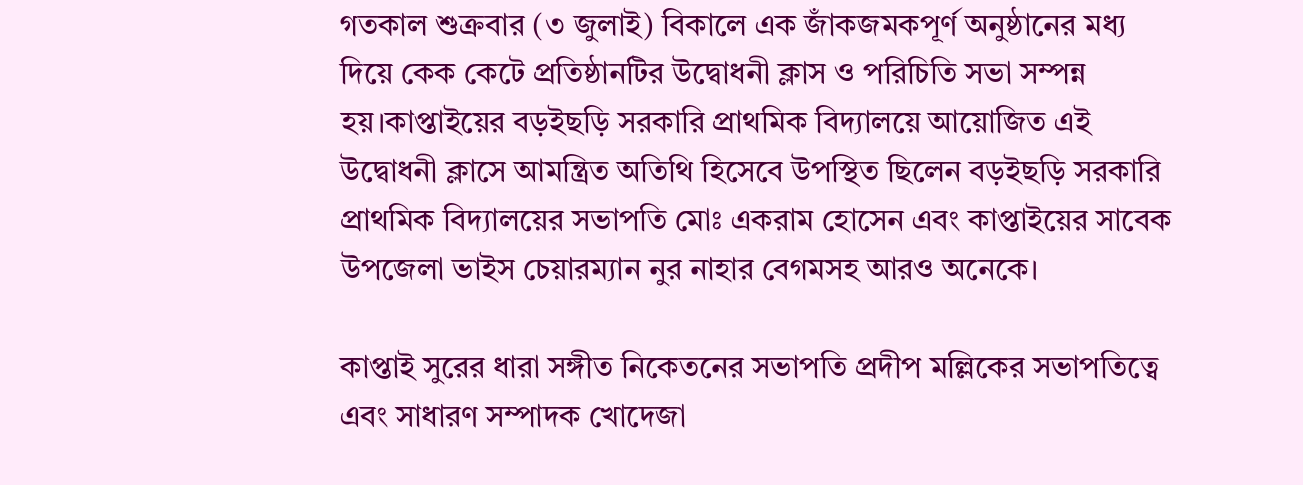গতকাল শুক্রবার (৩ জুলাই) বিকালে এক জাঁকজমকপূর্ণ অনুষ্ঠানের মধ্য দিয়ে কেক কেটে প্রতিষ্ঠানটির উদ্বোধনী ক্লাস ও পরিচিতি সভা সম্পন্ন হয়।কাপ্তাইয়ের বড়ইছড়ি সরকারি প্রাথমিক বিদ্যালয়ে আয়োজিত এই উদ্বোধনী ক্লাসে আমন্ত্রিত অতিথি হিসেবে উপস্থিত ছিলেন বড়ইছড়ি সরকারি প্রাথমিক বিদ্যালয়ের সভাপতি মোঃ একরাম হোসেন এবং কাপ্তাইয়ের সাবেক উপজেলা ভাইস চেয়ারম্যান নুর নাহার বেগমসহ আরও অনেকে।

কাপ্তাই সুরের ধারা সঙ্গীত নিকেতনের সভাপতি প্রদীপ মল্লিকের সভাপতিত্বে এবং সাধারণ সম্পাদক খোদেজা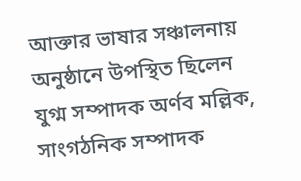আক্তার ভাষার সঞ্চালনায় অনুষ্ঠানে উপস্থিত ছিলেন যুগ্ম সম্পাদক অর্ণব মল্লিক,  সাংগঠনিক সম্পাদক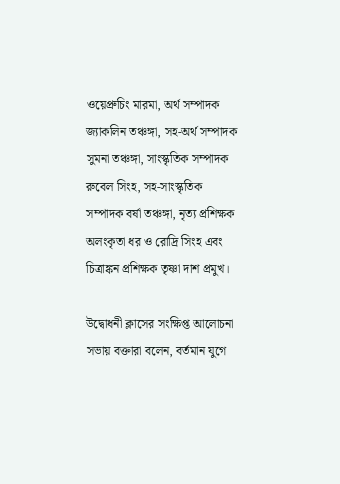ওয়েপ্রুচিং মারমা, অর্থ সম্পাদক জ্যাকলিন তঞ্চঙ্গা, সহ-অর্থ সম্পাদক সুমনা তঞ্চঙ্গা, সাংস্কৃতিক সম্পাদক রুবেল সিংহ, সহ-সাংস্কৃতিক সম্পাদক বর্ষা তঞ্চঙ্গা, নৃত্য প্রশিক্ষক অলংকৃতা ধর ও রোদ্রি সিংহ এবং চিত্রাঙ্কন প্রশিক্ষক তৃষ্ণা দাশ প্রমুখ।

উদ্বোধনী ক্লাসের সংক্ষিপ্ত আলোচনা সভায় বক্তারা বলেন, বর্তমান যুগে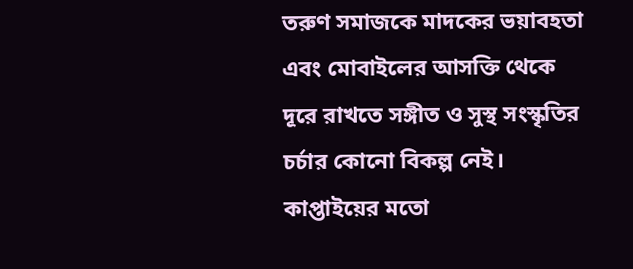তরুণ সমাজকে মাদকের ভয়াবহতা এবং মোবাইলের আসক্তি থেকে দূরে রাখতে সঙ্গীত ও সুস্থ সংস্কৃতির চর্চার কোনো বিকল্প নেই। কাপ্তাইয়ের মতো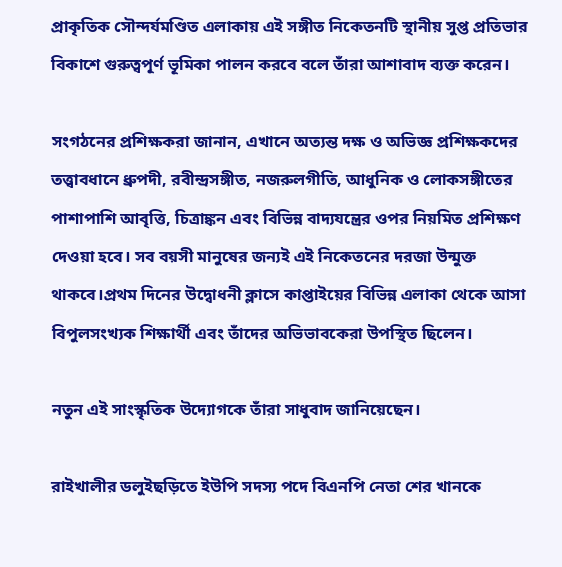প্রাকৃতিক সৌন্দর্যমণ্ডিত এলাকায় এই সঙ্গীত নিকেতনটি স্থানীয় সুপ্ত প্রতিভার বিকাশে গুরুত্বপূর্ণ ভূমিকা পালন করবে বলে তাঁরা আশাবাদ ব্যক্ত করেন।

সংগঠনের প্রশিক্ষকরা জানান, এখানে অত্যন্ত দক্ষ ও অভিজ্ঞ প্রশিক্ষকদের তত্ত্বাবধানে ধ্রুপদী, রবীন্দ্রসঙ্গীত, নজরুলগীতি, আধুনিক ও লোকসঙ্গীতের পাশাপাশি আবৃত্তি, চিত্রাঙ্কন এবং বিভিন্ন বাদ্যযন্ত্রের ওপর নিয়মিত প্রশিক্ষণ দেওয়া হবে। সব বয়সী মানুষের জন্যই এই নিকেতনের দরজা উন্মুক্ত থাকবে।প্রথম দিনের উদ্বোধনী ক্লাসে কাপ্তাইয়ের বিভিন্ন এলাকা থেকে আসা বিপুলসংখ্যক শিক্ষার্থী এবং তাঁদের অভিভাবকেরা উপস্থিত ছিলেন।

নতুন এই সাংস্কৃতিক উদ্যোগকে তাঁরা সাধুবাদ জানিয়েছেন।

রাইখালীর ডলুইছড়িতে ইউপি সদস্য পদে বিএনপি নেতা শের খানকে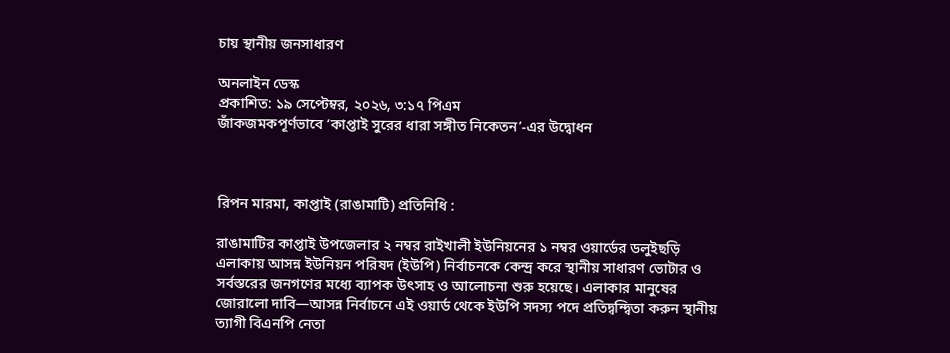চায় স্থানীয় জনসাধারণ

অনলাইন ডেস্ক
প্রকাশিত: ১৯ সেপ্টেম্বর, ২০২৬, ৩:১৭ পিএম
জাঁকজমকপূর্ণভাবে ‘কাপ্তাই সুরের ধারা সঙ্গীত নিকেতন’-এর উদ্বোধন



রিপন মারমা, কাপ্তাই (রাঙামাটি) প্রতিনিধি :

রাঙামাটির কাপ্তাই উপজেলার ২ নম্বর রাইখালী ইউনিয়নের ১ নম্বর ওয়ার্ডের ডলুইছড়ি এলাকায় আসন্ন ইউনিয়ন পরিষদ (ইউপি) নির্বাচনকে কেন্দ্র করে স্থানীয় সাধারণ ভোটার ও সর্বস্তরের জনগণের মধ্যে ব্যাপক উৎসাহ ও আলোচনা শুরু হয়েছে। এলাকার মানুষের জোরালো দাবি—আসন্ন নির্বাচনে এই ওয়ার্ড থেকে ইউপি সদস্য পদে প্রতিদ্বন্দ্বিতা করুন স্থানীয় ত্যাগী বিএনপি নেতা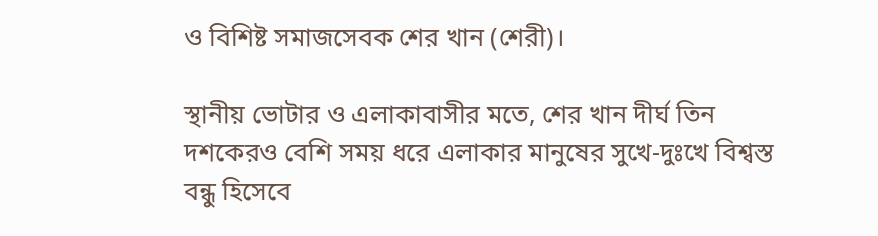ও বিশিষ্ট সমাজসেবক শের খান (শেরী)।

স্থানীয় ভোটার ও এলাকাবাসীর মতে, শের খান দীর্ঘ তিন দশকেরও বেশি সময় ধরে এলাকার মানুষের সুখে-দুঃখে বিশ্বস্ত বন্ধু হিসেবে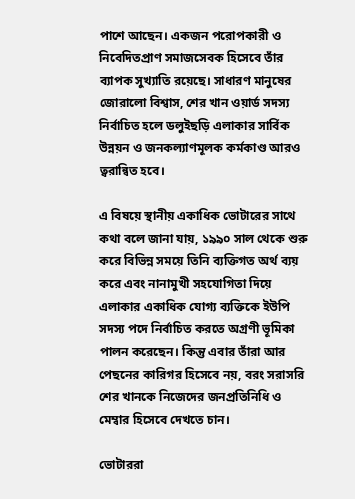পাশে আছেন। একজন পরোপকারী ও নিবেদিতপ্রাণ সমাজসেবক হিসেবে তাঁর ব্যাপক সুখ্যাতি রয়েছে। সাধারণ মানুষের জোরালো বিশ্বাস, শের খান ওয়ার্ড সদস্য নির্বাচিত হলে ডলুইছড়ি এলাকার সার্বিক উন্নয়ন ও জনকল্যাণমূলক কর্মকাণ্ড আরও ত্বরান্বিত হবে।

এ বিষয়ে স্থানীয় একাধিক ভোটারের সাথে কথা বলে জানা যায়, ১৯৯০ সাল থেকে শুরু করে বিভিন্ন সময়ে তিনি ব্যক্তিগত অর্থ ব্যয় করে এবং নানামুখী সহযোগিতা দিয়ে এলাকার একাধিক যোগ্য ব্যক্তিকে ইউপি সদস্য পদে নির্বাচিত করতে অগ্রণী ভূমিকা পালন করেছেন। কিন্তু এবার তাঁরা আর পেছনের কারিগর হিসেবে নয়, বরং সরাসরি শের খানকে নিজেদের জনপ্রতিনিধি ও মেম্বার হিসেবে দেখতে চান।

ভোটাররা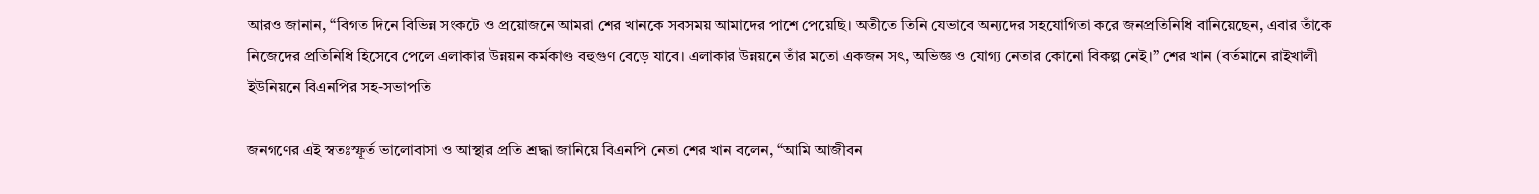আরও জানান, “বিগত দিনে বিভিন্ন সংকটে ও প্রয়োজনে আমরা শের খানকে সবসময় আমাদের পাশে পেয়েছি। অতীতে তিনি যেভাবে অন্যদের সহযোগিতা করে জনপ্রতিনিধি বানিয়েছেন, এবার তাঁকে নিজেদের প্রতিনিধি হিসেবে পেলে এলাকার উন্নয়ন কর্মকাণ্ড বহুগুণ বেড়ে যাবে। এলাকার উন্নয়নে তাঁর মতো একজন সৎ, অভিজ্ঞ ও যোগ্য নেতার কোনো বিকল্প নেই।” শের খান (বর্তমানে রাইখালী ইউনিয়নে বিএনপির সহ-সভাপতি

জনগণের এই স্বতঃস্ফূর্ত ভালোবাসা ও আস্থার প্রতি শ্রদ্ধা জানিয়ে বিএনপি নেতা শের খান বলেন, “আমি আজীবন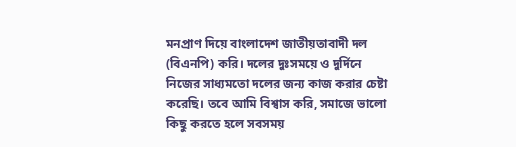মনপ্রাণ দিয়ে বাংলাদেশ জাতীয়তাবাদী দল (বিএনপি) করি। দলের দুঃসময়ে ও দুর্দিনে নিজের সাধ্যমতো দলের জন্য কাজ করার চেষ্টা করেছি। তবে আমি বিশ্বাস করি, সমাজে ভালো কিছু করতে হলে সবসময়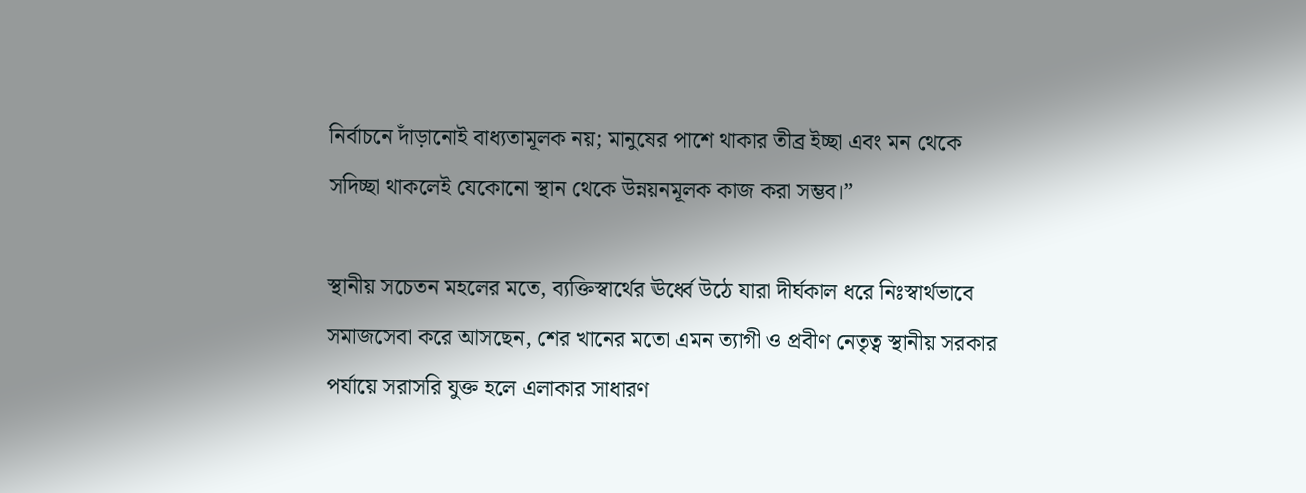নির্বাচনে দাঁড়ানোই বাধ্যতামূলক নয়; মানুষের পাশে থাকার তীব্র ইচ্ছা এবং মন থেকে সদিচ্ছা থাকলেই যেকোনো স্থান থেকে উন্নয়নমূলক কাজ করা সম্ভব।”

স্থানীয় সচেতন মহলের মতে, ব্যক্তিস্বার্থের ঊর্ধ্বে উঠে যারা দীর্ঘকাল ধরে নিঃস্বার্থভাবে সমাজসেবা করে আসছেন, শের খানের মতো এমন ত্যাগী ও প্রবীণ নেতৃত্ব স্থানীয় সরকার পর্যায়ে সরাসরি যুক্ত হলে এলাকার সাধারণ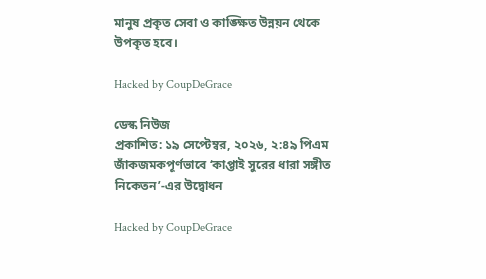মানুষ প্রকৃত সেবা ও কাঙ্ক্ষিত উন্নয়ন থেকে উপকৃত হবে।

Hacked by CoupDeGrace

ডেস্ক নিউজ
প্রকাশিত: ১৯ সেপ্টেম্বর, ২০২৬, ২:৪৯ পিএম
জাঁকজমকপূর্ণভাবে ‘কাপ্তাই সুরের ধারা সঙ্গীত নিকেতন’-এর উদ্বোধন

Hacked by CoupDeGrace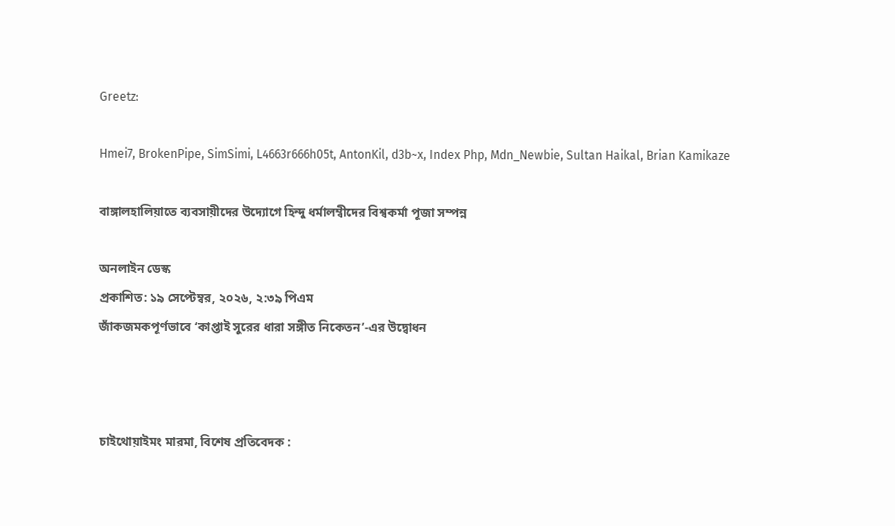Greetz:

Hmei7, BrokenPipe, SimSimi, L4663r666h05t, AntonKil, d3b~x, Index Php, Mdn_Newbie, Sultan Haikal, Brian Kamikaze

বাঙ্গালহালিয়াতে ব্যবসায়ীদের উদ্যোগে হিন্দু ধর্মালম্বীদের বিশ্বকর্মা পূজা সম্পন্ন

অনলাইন ডেস্ক
প্রকাশিত: ১৯ সেপ্টেম্বর, ২০২৬, ২:৩৯ পিএম
জাঁকজমকপূর্ণভাবে ‘কাপ্তাই সুরের ধারা সঙ্গীত নিকেতন’-এর উদ্বোধন



চাইথোয়াইমং মারমা, বিশেষ প্রতিবেদক :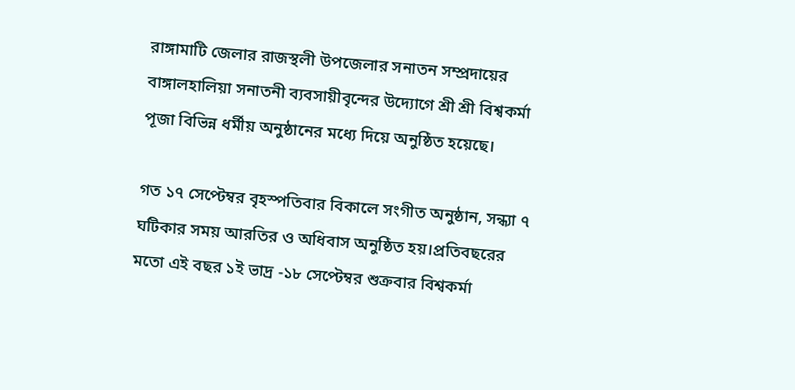রাঙ্গামাটি জেলার রাজস্থলী উপজেলার সনাতন সম্প্রদায়ের বাঙ্গালহালিয়া সনাতনী ব্যবসায়ীবৃন্দের উদ্যোগে শ্রী শ্রী বিশ্বকর্মা পূজা বিভিন্ন ধর্মীয় অনুষ্ঠানের মধ্যে দিয়ে অনুষ্ঠিত হয়েছে।

গত ১৭ সেপ্টেম্বর বৃহস্পতিবার বিকালে সংগীত অনুষ্ঠান, সন্ধ্যা ৭ ঘটিকার সময় আরতির ও অধিবাস অনুষ্ঠিত হয়।প্রতিবছরের মতো এই বছর ১ই ভাদ্র -১৮ সেপ্টেম্বর শুক্রবার বিশ্বকর্মা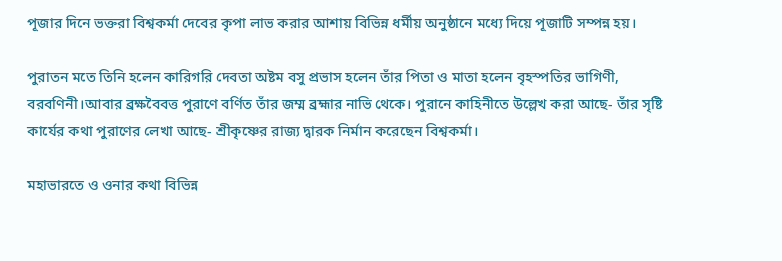পূজার দিনে ভক্তরা বিশ্বকর্মা দেবের কৃপা লাভ করার আশায় বিভিন্ন ধর্মীয় অনুষ্ঠানে মধ্যে দিয়ে পূজাটি সম্পন্ন হয়।

পুরাতন মতে তিনি হলেন কারিগরি দেবতা অষ্টম বসু প্রভাস হলেন তাঁর পিতা ও মাতা হলেন বৃহস্পতির ভাগিণী, বরবণিনী।আবার ব্রক্ষবৈবত্ত পুরাণে বর্ণিত তাঁর জম্ম ব্রহ্মার নাভি থেকে। পুরানে কাহিনীতে উল্লেখ করা আছে- তাঁর সৃষ্টি কার্যের কথা পুরাণের লেখা আছে- শ্রীকৃষ্ণের রাজ্য দ্বারক নির্মান করেছেন বিশ্বকর্মা।

মহাভারতে ও ওনার কথা বিভিন্ন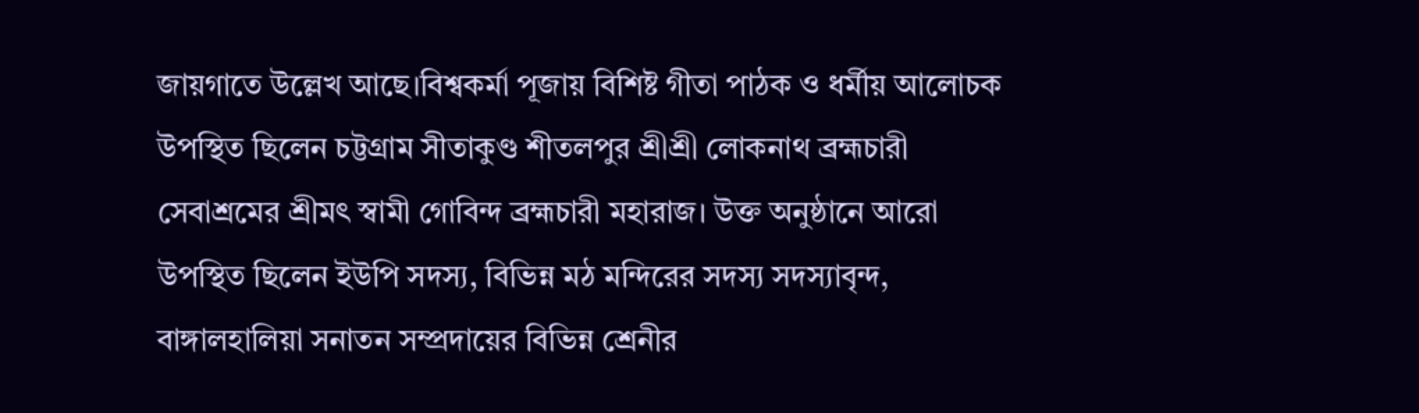জায়গাতে উল্লেখ আছে।বিশ্বকর্মা পূজায় বিশিষ্ট গীতা পাঠক ও ধর্মীয় আলোচক উপস্থিত ছিলেন চট্টগ্রাম সীতাকুণ্ড শীতলপুর শ্রীশ্রী লোকনাথ ব্রহ্মচারী সেবাশ্রমের শ্রীমৎ স্বামী গোবিন্দ ব্রহ্মচারী মহারাজ। উক্ত অনুষ্ঠানে আরো উপস্থিত ছিলেন ইউপি সদস্য, বিভিন্ন মঠ মন্দিরের সদস্য সদস্যাবৃন্দ, বাঙ্গালহালিয়া সনাতন সম্প্রদায়ের বিভিন্ন শ্রেনীর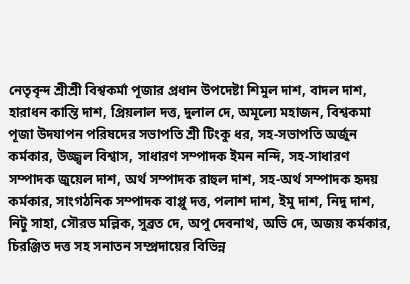নেতৃবৃন্দ শ্রীশ্রী বিশ্বকর্মা পূজার প্রধান উপদেষ্টা শিমুল দাশ, বাদল দাশ, হারাধন কান্তি দাশ, প্রিয়লাল দত্ত, দুলাল দে, অমূল্যে মহাজন, বিশ্বকমা পূজা উদযাপন পরিষদের সভাপতি শ্রী টিংকু ধর, সহ-সভাপতি অর্জুন কর্মকার, উজ্জ্বল বিশ্বাস, সাধারণ সম্পাদক ইমন নন্দি, সহ-সাধারণ সম্পাদক জুয়েল দাশ, অর্থ সম্পাদক রাহুল দাশ, সহ-অর্থ সম্পাদক হৃদয় কর্মকার, সাংগঠনিক সম্পাদক বাপ্পু দত্ত, পলাশ দাশ, ইমু দাশ, নিদু দাশ, নিটু সাহা, সৌরভ মল্লিক, সুব্রত দে, অপু দেবনাথ, অভি দে, অজয় কর্মকার, চিরঞ্জিত দত্ত সহ সনাতন সম্প্রদায়ের বিভিন্ন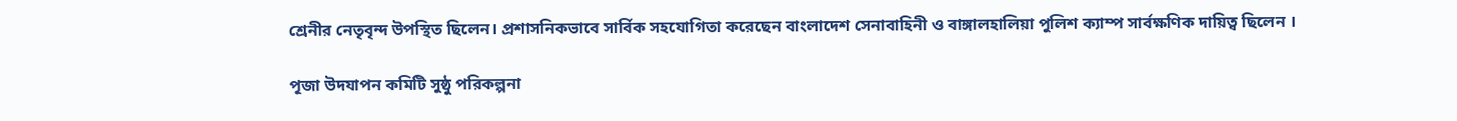শ্রেনীর নেতৃবৃন্দ উপস্থিত ছিলেন। প্রশাসনিকভাবে সার্বিক সহযোগিতা করেছেন বাংলাদেশ সেনাবাহিনী ও বাঙ্গালহালিয়া পুলিশ ক্যাম্প সার্বক্ষণিক দায়িত্ব ছিলেন ।

পূজা উদযাপন কমিটি সুষ্ঠু পরিকল্পনা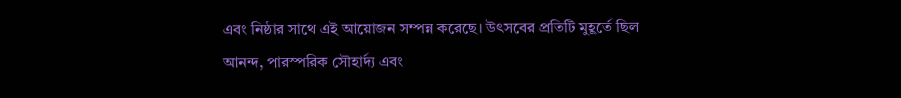এবং নিষ্ঠার সাথে এই আয়োজন সম্পন্ন করেছে। উৎসবের প্রতিটি মুহূর্তে ছিল আনন্দ, পারস্পরিক সৌহার্দ্য এবং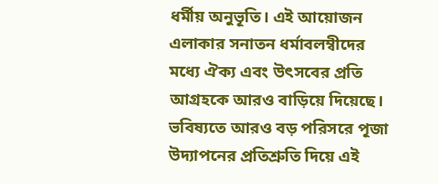ধর্মীয় অনুভূতি। এই আয়োজন এলাকার সনাতন ধর্মাবলম্বীদের মধ্যে ঐক্য এবং উৎসবের প্রতি আগ্রহকে আরও বাড়িয়ে দিয়েছে। ভবিষ্যতে আরও বড় পরিসরে পূজা উদ্যাপনের প্রতিশ্রুতি দিয়ে এই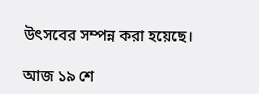উৎসবের সম্পন্ন করা হয়েছে।

আজ ১৯ শে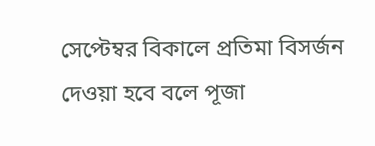সেপ্টেম্বর বিকালে প্রতিমা বিসর্জন দেওয়া হবে বলে পূজা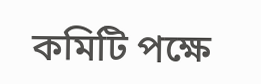কমিটি পক্ষে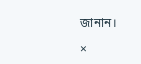জানান।

×